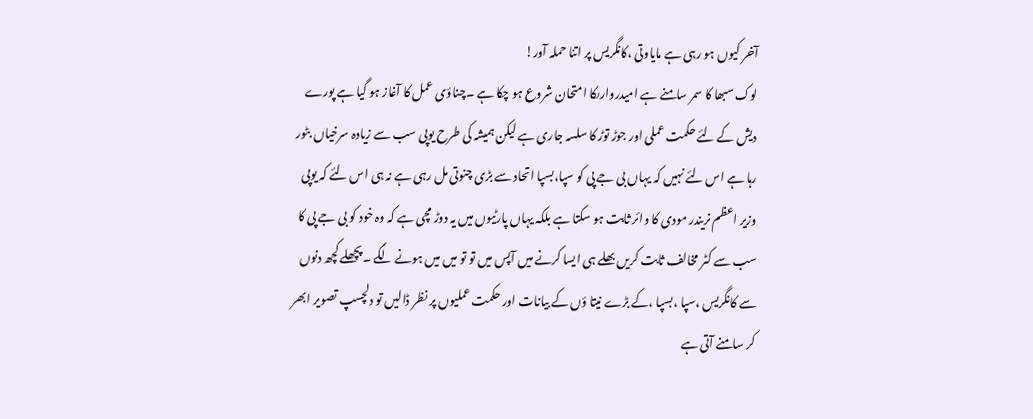آخر کیوں ہو رہی ہے مایاوتی ،کانگریس پر اتنا حملہ آور!
لوک سبھا کا سمر سامنے ہے امیدروارںکا امتحان شروع ہو چکا ہے ۔چناؤی عمل کا آغاز ہو گیا ہے پورے دیش کے لئے حکمت عملی اور جوڑ توڑ کا سلسہ جاری ہے لیکن ہمیشہ کی طرح یوپی سب سے زیادہ سرخیاں بٹور رہا ہے اس لئے نہیں کہ یہاں بی جے پی کو سپا،بسپا اتحاد سے بڑی چنوتی مل رہی ہے نہ ہی اس لئے کہ یوپی وزیر اعظم نریندر مودی کا وائر ثابت ہو سکتا ہے بلکہ یہاں پارٹیوں میں یہ دوڑ مچی ہے کہ وہ خود کو بی جے پی کا سب سے کٹر مخالف ثابت کریں بھلے ہی ایسا کرنے میں آپس میں تو تو میں میں ہونے لگے ۔پچھلے کچھ دنوں سے کانگریس ،سپا ،بسپا ،کے بڑے نیتا ؤں کے بیانات اور حکمت عملیوں پر نظر ڈالیں تو دلچسپ تصویر ابھر کر سامنے آتی ہے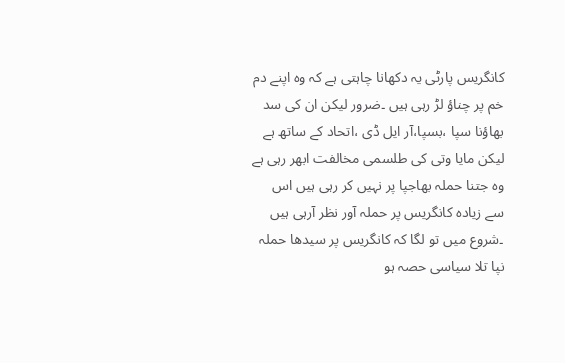کانگریس پارٹی یہ دکھانا چاہتی ہے کہ وہ اپنے دم خم پر چناؤ لڑ رہی ہیں ۔ضرور لیکن ان کی سد بھاؤنا سپا ،بسپا،آر ایل ڈی ،اتحاد کے ساتھ ہے لیکن مایا وتی کی طلسمی مخالفت ابھر رہی ہے وہ جتنا حملہ بھاجپا پر نہیں کر رہی ہیں اس سے زیادہ کانگریس پر حملہ آور نظر آرہی ہیں ۔شروع میں تو لگا کہ کانگریس پر سیدھا حملہ نپا تلا سیاسی حصہ ہو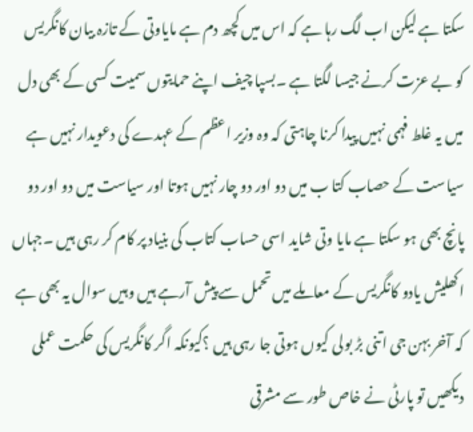سکتا ہے لیکن اب لگ رہا ہے کہ اس میں کچھ دم ہے مایاوتی کے تازہ بیان کانگریس کو بے عزت کرنے جیسا لگتا ہے ۔بسپا چیف اپنے حمایتوں سمیت کسی کے بھی دل میں یہ غلط فہمی نہیں پیدا کرنا چاہتی کہ وہ وزیر اعظم کے عہدے کی دعویدار نہیں ہے سیاست کے حصاب کتا ب میں دو اور دو چار نہیں ہوتا اور سیاست میں دو اور دو پانچ بھی ہو سکتا ہے مایا وتی شاید اسی حساب کتاب کی بنیاد پر کام کر رہی ہیں ۔جہاں اکھلیش یادو کانگریس کے معاملے میں تحمل سے پیش آرہے ہیں وہیں سوال یہ بھی ہے کہ آخر بہن جی اتنی بڑ بولی کیوں ہوتی جا رہی ہیں ؟کیونکہ اگر کانگریس کی حکمت عملی دیکھیں تو پارٹی نے خاص طور سے مشرقی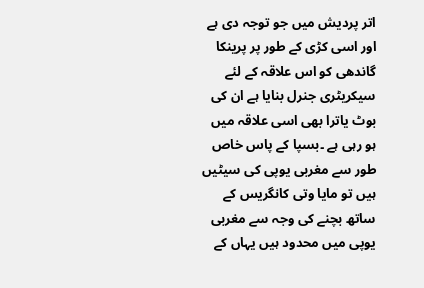اتر پردیش میں جو توجہ دی ہے اور اسی کڑی کے طور پر پرینکا گاندھی کو اس علاقہ کے لئے سیکریٹری جنرل بنایا ہے ان کی بوٹ یاترا بھی اسی علاقہ میں ہو رہی ہے ۔بسپا کے پاس خاص طور سے مغربی یوپی کی سیٹیں ہیں تو مایا وتی کانگریس کے ساتھ بچنے کی وجہ سے مغربی یوپی میں محدود ہیں یہاں کے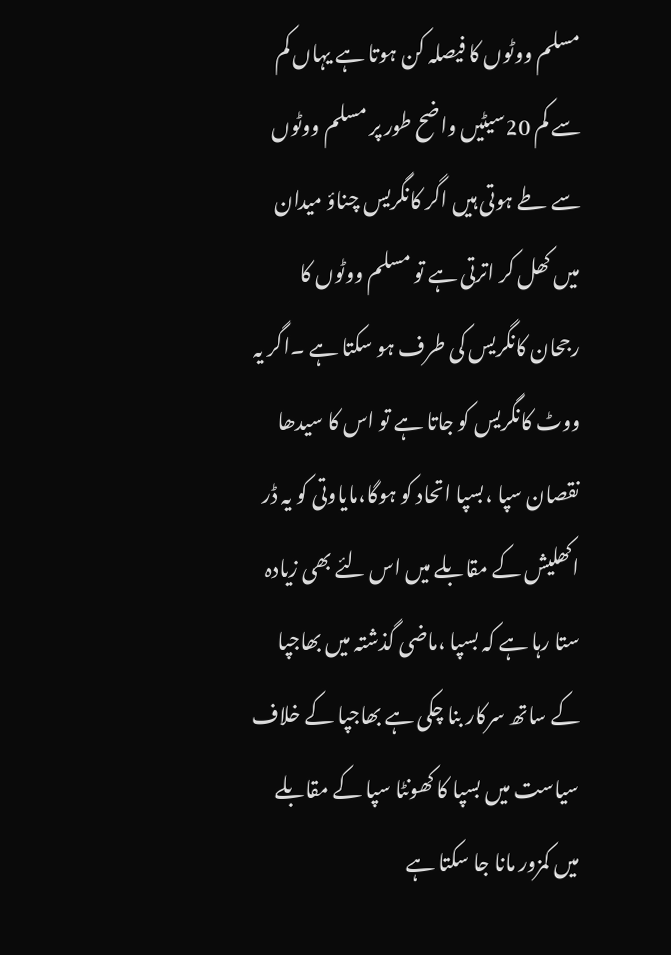مسلم ووٹوں کا فیصلہ کن ہوتا ہے یہاں کم سے کم 20سیٹیں واضح طور پر مسلم ووٹوں سے طے ہوتی ہیں اگر کانگریس چناؤ میدان میں کھل کر اترتی ہے تو مسلم ووٹوں کا رجحان کانگریس کی طرف ہو سکتا ہے ۔اگر یہ ووٹ کانگریس کو جاتا ہے تو اس کا سیدھا نقصان سپا ،بسپا اتحاد کو ہوگا،مایاوتی کو یہ ڈر اکھلیش کے مقابلے میں اس لئے بھی زیادہ ستا رہا ہے کہ بسپا ،ماضی گذشتہ میں بھاجپا کے ساتھ سرکار بنا چکی ہے بھاجپا کے خلاف سیاست میں بسپا کا کھونٹا سپا کے مقابلے میں کمزور مانا جا سکتا ہے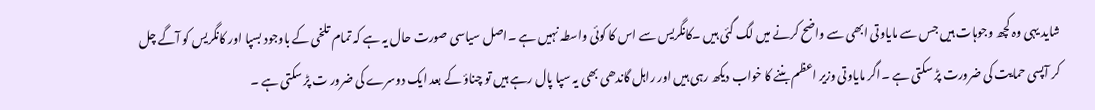شاید یہی وہ کچھ وجوہات ہیں جس سے مایاوتی ابھی سے واضح کرنے میں لگ گئی ہیں ۔کانگریس سے اس کا کوئی واسطہ نہیں ہے ۔اصل سیاسی صورت حال یہ ہے کہ تمام تلخی کے باوجود بسپا اور کانگریس کو آگے چل کر آپسی حمایت کی ضرورت پڑ سکتی ہے ۔اگر مایاوتی وزیر اعظم بننے کا خواب دیکھ رہی ہیں اور راہل گاندھی بھی یہ سپا پال رہے ہیں تو چناؤ کے بعد ایک دوسرے کی ضرور ت پڑ سکتی ہے ۔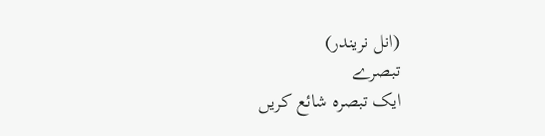(انل نریندر)
تبصرے
ایک تبصرہ شائع کریں